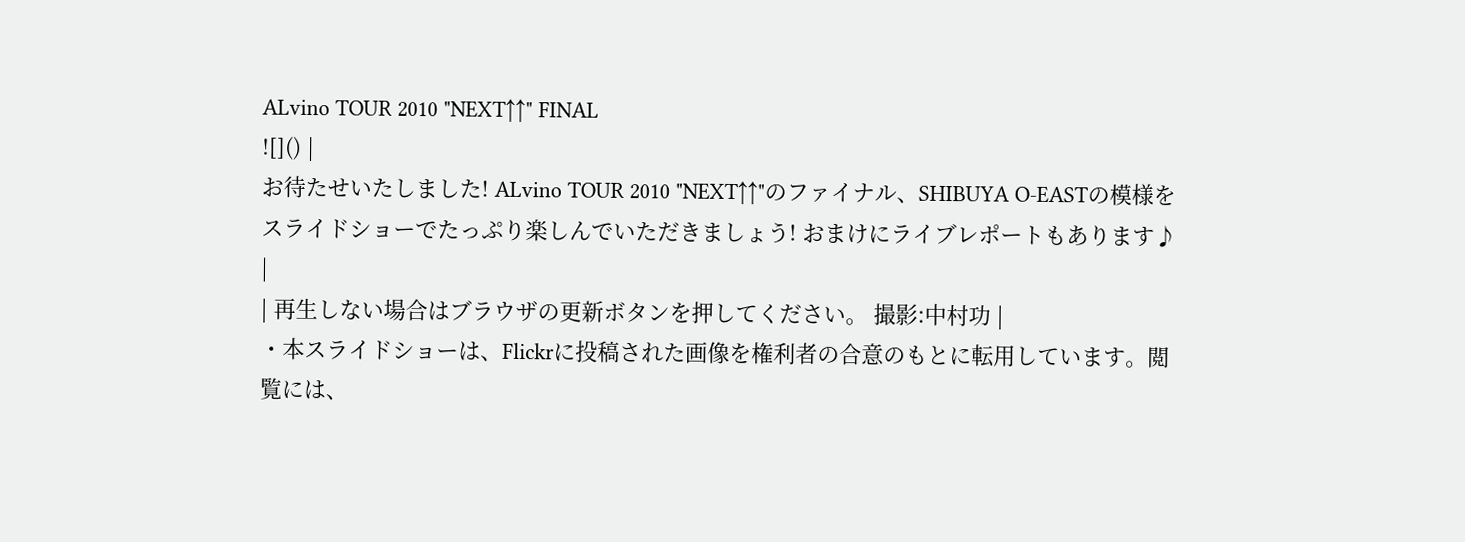ALvino TOUR 2010 "NEXT↑↑" FINAL
![]() |
お待たせいたしました! ALvino TOUR 2010 "NEXT↑↑"のファイナル、SHIBUYA O-EASTの模様をスライドショーでたっぷり楽しんでいただきましょう! おまけにライブレポートもあります♪
|
| 再生しない場合はブラウザの更新ボタンを押してください。 撮影:中村功 |
・本スライドショーは、Flickrに投稿された画像を権利者の合意のもとに転用しています。閲覧には、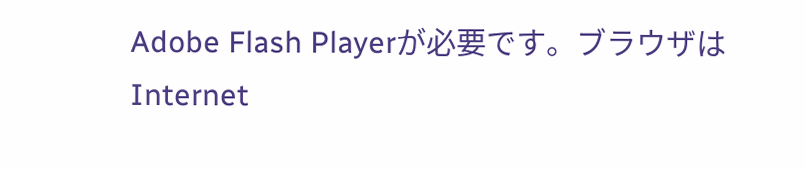Adobe Flash Playerが必要です。ブラウザはInternet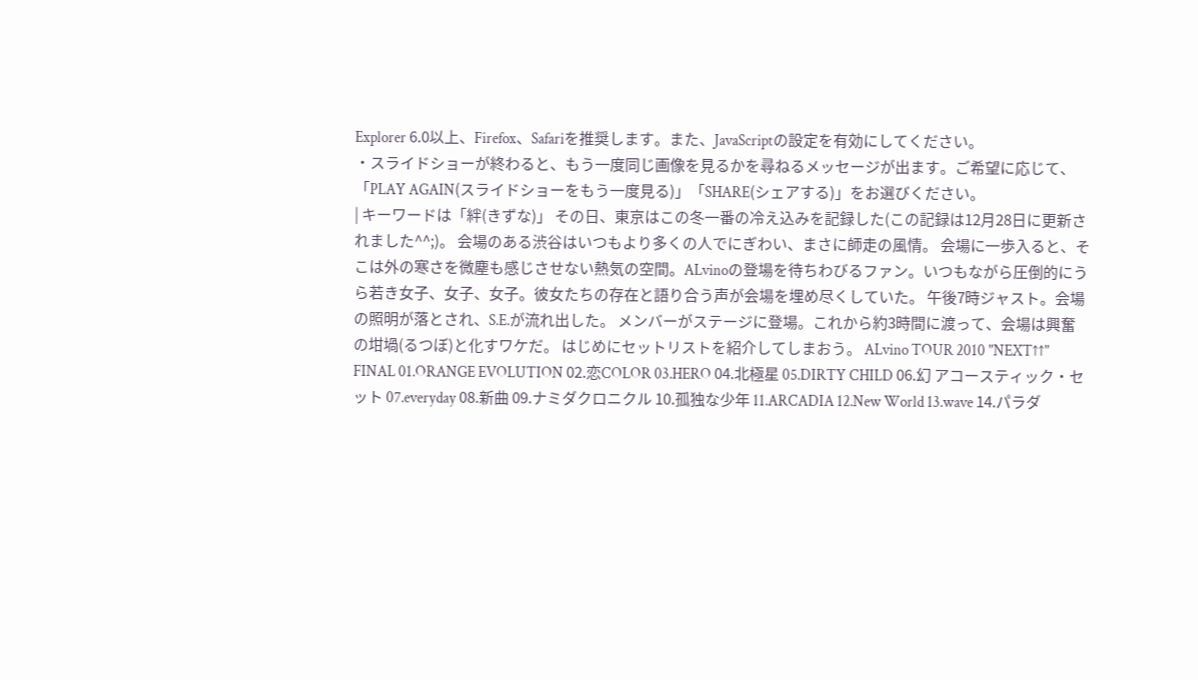Explorer 6.0以上、Firefox、Safariを推奨します。また、JavaScriptの設定を有効にしてください。
・スライドショーが終わると、もう一度同じ画像を見るかを尋ねるメッセージが出ます。ご希望に応じて、「PLAY AGAIN(スライドショーをもう一度見る)」「SHARE(シェアする)」をお選びください。
| キーワードは「絆(きずな)」 その日、東京はこの冬一番の冷え込みを記録した(この記録は12月28日に更新されました^^;)。 会場のある渋谷はいつもより多くの人でにぎわい、まさに師走の風情。 会場に一歩入ると、そこは外の寒さを微塵も感じさせない熱気の空間。ALvinoの登場を待ちわびるファン。いつもながら圧倒的にうら若き女子、女子、女子。彼女たちの存在と語り合う声が会場を埋め尽くしていた。 午後7時ジャスト。会場の照明が落とされ、S.E.が流れ出した。 メンバーがステージに登場。これから約3時間に渡って、会場は興奮の坩堝(るつぼ)と化すワケだ。 はじめにセットリストを紹介してしまおう。 ALvino TOUR 2010 "NEXT↑↑" FINAL 01.ORANGE EVOLUTION 02.恋COLOR 03.HERO 04.北極星 05.DIRTY CHILD 06.幻 アコースティック・セット 07.everyday 08.新曲 09.ナミダクロニクル 10.孤独な少年 11.ARCADIA 12.New World 13.wave 14.パラダ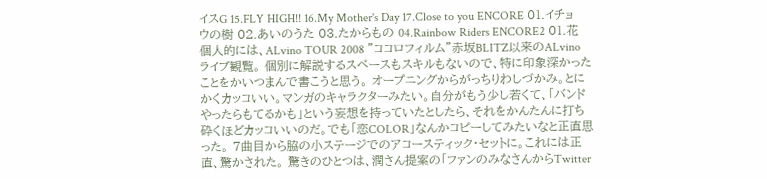イスG 15.FLY HIGH!! 16.My Mother's Day 17.Close to you ENCORE 01.イチョウの樹 02.あいのうた 03.たからもの 04.Rainbow Riders ENCORE2 01.花 個人的には、ALvino TOUR 2008 "ココロフィルム"赤坂BLITZ以来のALvinoライブ観覧。 個別に解説するスペースもスキルもないので、特に印象深かったことをかいつまんで書こうと思う。 オープニングからがっちりわしづかみ。とにかくカッコいい。マンガのキャラクターみたい。自分がもう少し若くて、「バンドやったらもてるかも」という妄想を持っていたとしたら、それをかんたんに打ち砕くほどカッコいいのだ。でも「恋COLOR」なんかコピーしてみたいなと正直思った。 7曲目から脇の小ステージでのアコースティック・セットに。これには正直、驚かされた。 驚きのひとつは、潤さん提案の「ファンのみなさんからTwitter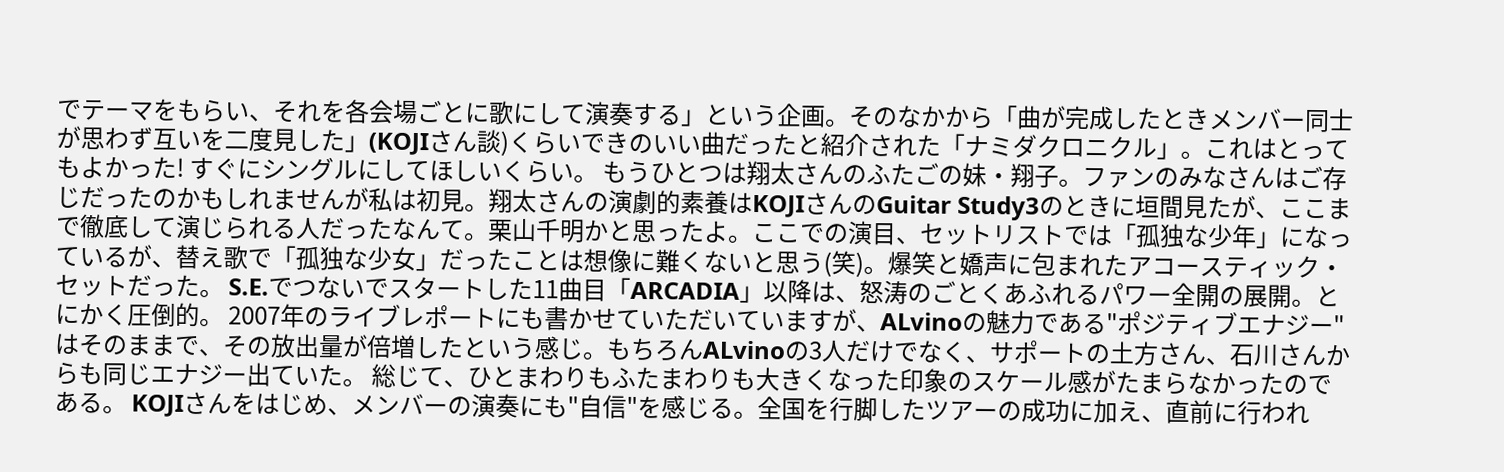でテーマをもらい、それを各会場ごとに歌にして演奏する」という企画。そのなかから「曲が完成したときメンバー同士が思わず互いを二度見した」(KOJIさん談)くらいできのいい曲だったと紹介された「ナミダクロニクル」。これはとってもよかった! すぐにシングルにしてほしいくらい。 もうひとつは翔太さんのふたごの妹・翔子。ファンのみなさんはご存じだったのかもしれませんが私は初見。翔太さんの演劇的素養はKOJIさんのGuitar Study3のときに垣間見たが、ここまで徹底して演じられる人だったなんて。栗山千明かと思ったよ。ここでの演目、セットリストでは「孤独な少年」になっているが、替え歌で「孤独な少女」だったことは想像に難くないと思う(笑)。爆笑と嬌声に包まれたアコースティック・セットだった。 S.E.でつないでスタートした11曲目「ARCADIA」以降は、怒涛のごとくあふれるパワー全開の展開。とにかく圧倒的。 2007年のライブレポートにも書かせていただいていますが、ALvinoの魅力である"ポジティブエナジー"はそのままで、その放出量が倍増したという感じ。もちろんALvinoの3人だけでなく、サポートの土方さん、石川さんからも同じエナジー出ていた。 総じて、ひとまわりもふたまわりも大きくなった印象のスケール感がたまらなかったのである。 KOJIさんをはじめ、メンバーの演奏にも"自信"を感じる。全国を行脚したツアーの成功に加え、直前に行われ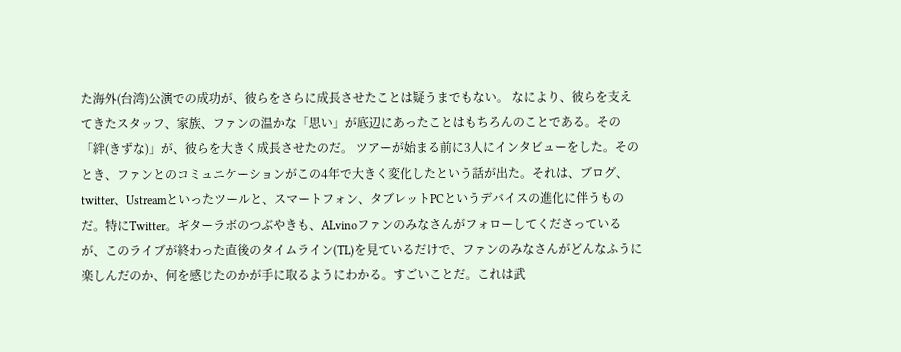た海外(台湾)公演での成功が、彼らをさらに成長させたことは疑うまでもない。 なにより、彼らを支えてきたスタッフ、家族、ファンの温かな「思い」が底辺にあったことはもちろんのことである。その「絆(きずな)」が、彼らを大きく成長させたのだ。 ツアーが始まる前に3人にインタビューをした。そのとき、ファンとのコミュニケーションがこの4年で大きく変化したという話が出た。それは、ブログ、twitter、Ustreamといったツールと、スマートフォン、タブレットPCというデバイスの進化に伴うものだ。特にTwitter。ギターラボのつぶやきも、ALvinoファンのみなさんがフォローしてくださっているが、このライブが終わった直後のタイムライン(TL)を見ているだけで、ファンのみなさんがどんなふうに楽しんだのか、何を感じたのかが手に取るようにわかる。すごいことだ。これは武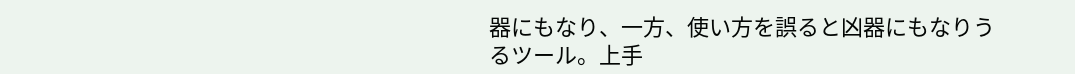器にもなり、一方、使い方を誤ると凶器にもなりうるツール。上手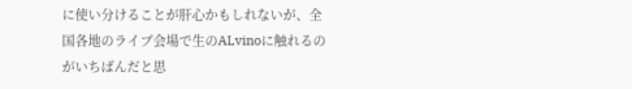に使い分けることが肝心かもしれないが、全国各地のライブ会場で生のALvinoに触れるのがいちばんだと思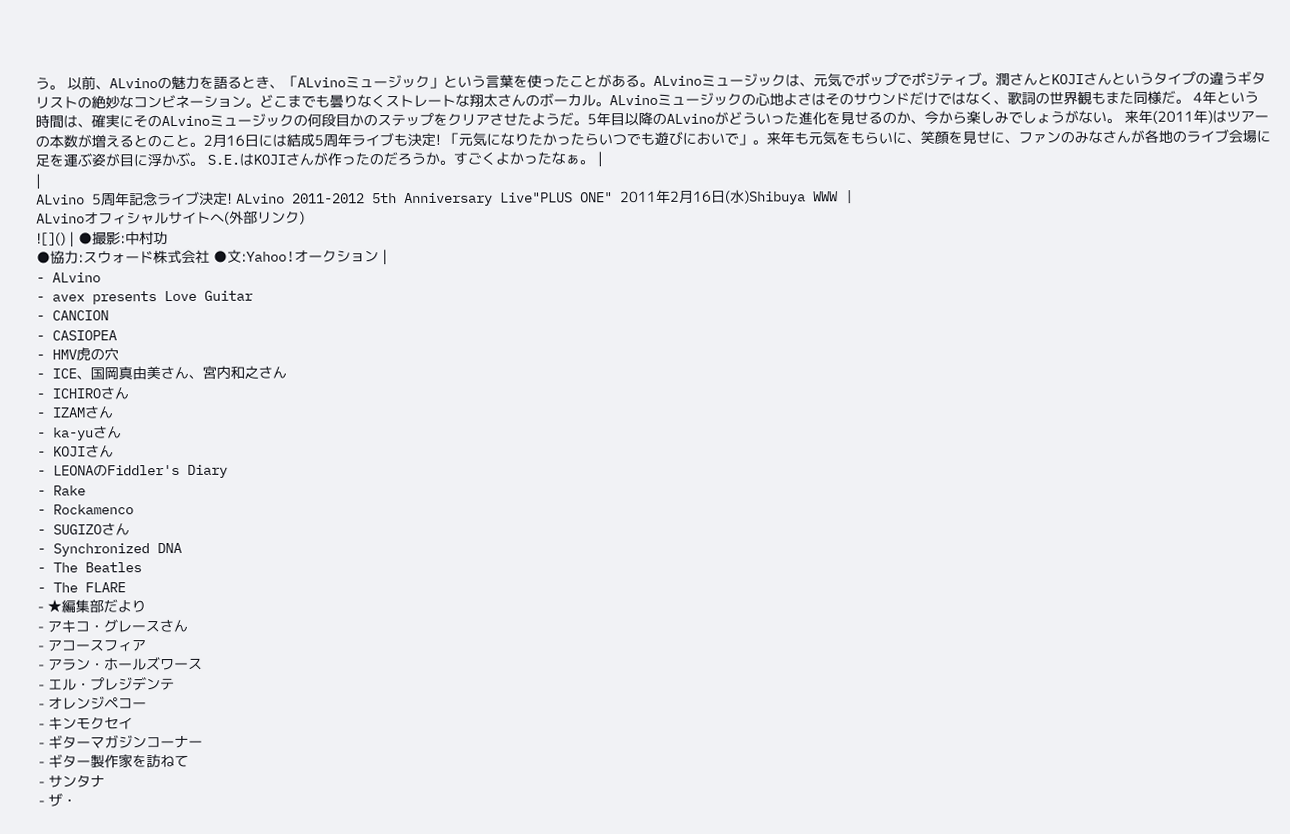う。 以前、ALvinoの魅力を語るとき、「ALvinoミュージック」という言葉を使ったことがある。ALvinoミュージックは、元気でポップでポジティブ。潤さんとKOJIさんというタイプの違うギタリストの絶妙なコンビネーション。どこまでも曇りなくストレートな翔太さんのボーカル。ALvinoミュージックの心地よさはそのサウンドだけではなく、歌詞の世界観もまた同様だ。 4年という時間は、確実にそのALvinoミュージックの何段目かのステップをクリアさせたようだ。5年目以降のALvinoがどういった進化を見せるのか、今から楽しみでしょうがない。 来年(2011年)はツアーの本数が増えるとのこと。2月16日には結成5周年ライブも決定! 「元気になりたかったらいつでも遊びにおいで」。来年も元気をもらいに、笑顔を見せに、ファンのみなさんが各地のライブ会場に足を運ぶ姿が目に浮かぶ。 S.E.はKOJIさんが作ったのだろうか。すごくよかったなぁ。 |
|
ALvino 5周年記念ライブ決定! ALvino 2011-2012 5th Anniversary Live"PLUS ONE" 2011年2月16日(水)Shibuya WWW |
ALvinoオフィシャルサイトへ(外部リンク)
![]() | ●撮影:中村功
●協力:スウォード株式会社 ●文:Yahoo!オークション |
- ALvino
- avex presents Love Guitar
- CANCION
- CASIOPEA
- HMV虎の穴
- ICE、国岡真由美さん、宮内和之さん
- ICHIROさん
- IZAMさん
- ka-yuさん
- KOJIさん
- LEONAのFiddler's Diary
- Rake
- Rockamenco
- SUGIZOさん
- Synchronized DNA
- The Beatles
- The FLARE
- ★編集部だより
- アキコ・グレースさん
- アコースフィア
- アラン・ホールズワース
- エル・プレジデンテ
- オレンジペコー
- キンモクセイ
- ギターマガジンコーナー
- ギター製作家を訪ねて
- サンタナ
- ザ・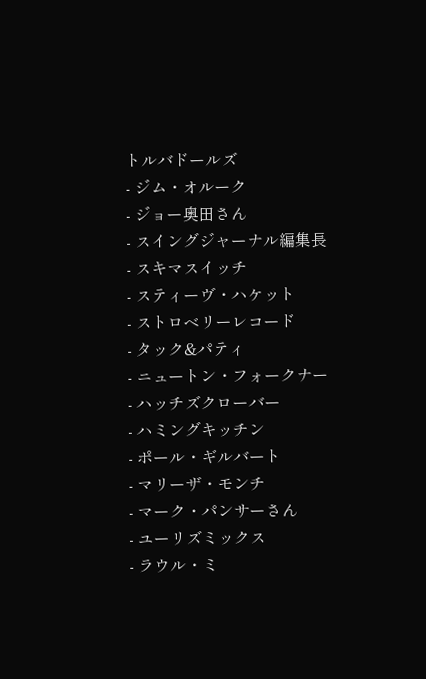トルバドールズ
- ジム・オルーク
- ジョー奥田さん
- スイングジャーナル編集長
- スキマスイッチ
- スティーヴ・ハケット
- ストロベリーレコード
- タック&パティ
- ニュートン・フォークナー
- ハッチズクローバー
- ハミングキッチン
- ポール・ギルバート
- マリーザ・モンチ
- マーク・パンサーさん
- ユーリズミックス
- ラウル・ミ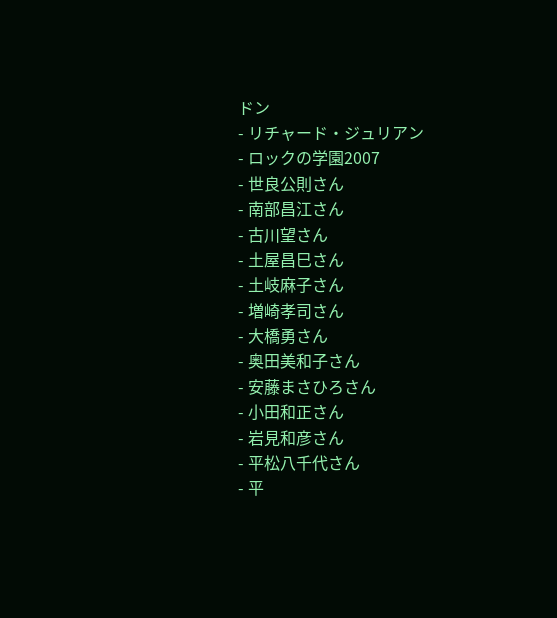ドン
- リチャード・ジュリアン
- ロックの学園2007
- 世良公則さん
- 南部昌江さん
- 古川望さん
- 土屋昌巳さん
- 土岐麻子さん
- 増崎孝司さん
- 大橋勇さん
- 奥田美和子さん
- 安藤まさひろさん
- 小田和正さん
- 岩見和彦さん
- 平松八千代さん
- 平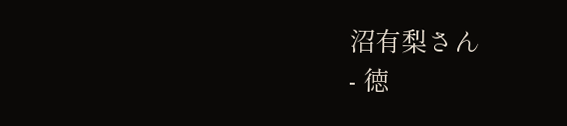沼有梨さん
- 徳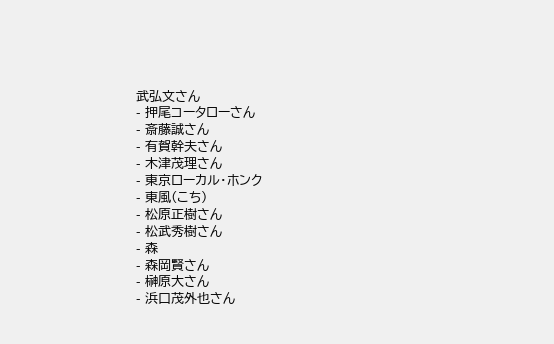武弘文さん
- 押尾コータローさん
- 斎藤誠さん
- 有賀幹夫さん
- 木津茂理さん
- 東京ローカル・ホンク
- 東風(こち)
- 松原正樹さん
- 松武秀樹さん
- 森
- 森岡賢さん
- 榊原大さん
- 浜口茂外也さん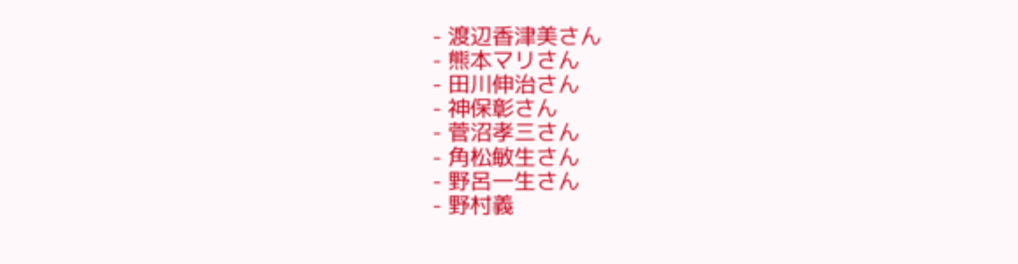- 渡辺香津美さん
- 熊本マリさん
- 田川伸治さん
- 神保彰さん
- 菅沼孝三さん
- 角松敏生さん
- 野呂一生さん
- 野村義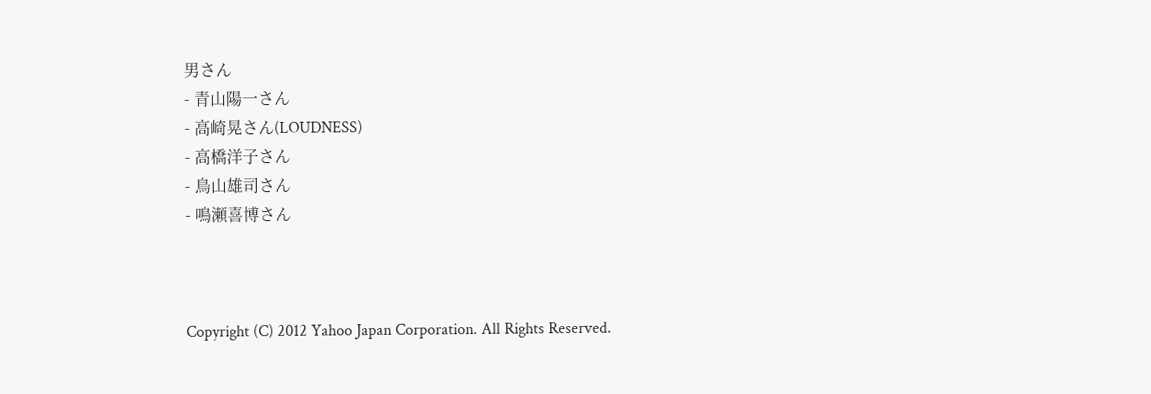男さん
- 青山陽一さん
- 高崎晃さん(LOUDNESS)
- 高橋洋子さん
- 鳥山雄司さん
- 鳴瀬喜博さん



Copyright (C) 2012 Yahoo Japan Corporation. All Rights Reserved.